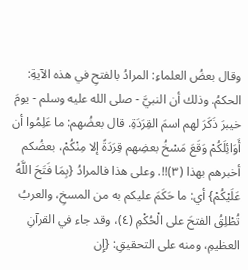وقال بعضُ العلماءِ: المرادُ بالفتحِ في هذه الآيةِ: الحكمُ. وذلك أن النبيَّ - صلى الله عليه وسلم - يومَ خيبرَ ذَكَرَ لهم اسمَ القِرَدَةِ. قال بعضُهم: ما عَلِمُوا أن أَوَائِلَكُمْ وَقَعَ مَسْخُ بعضِهم قِرَدَةً إلا مِنْكُمْ، بعضُكم أخبرهم بهذا (٣)!!. وعلى هذا فالمرادُ {بِمَا فَتَحَ اللَّهُ عَلَيْكُمْ} أي: ما حَكَمَ عليكم به من المسخِ، والعربُ تُطْلِقُ الفتحَ على الْحُكْمِ (٤)، وقد جاء في القرآنِ العظيمِ، ومنه على التحقيقِ: {إِن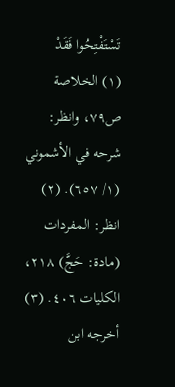تَسْتَفْتِحُوا فَقَدْ
(١) الخلاصة ص٧٩، وانظر: شرحه في الأشموني (١/ ٦٥٧). (٢) انظر: المفردات (مادة: حَجَّ) ٢١٨، الكليات ٤٠٦. (٣) أخرجه ابن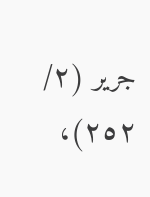جرير (٢/ ٢٥٢)،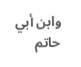وابن أبي حاتم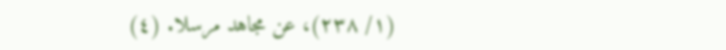(١/ ٢٣٨)، عن مجاهد مرسلا. (٤)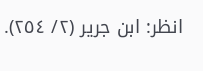انظر: ابن جرير (٢/ ٢٥٤).